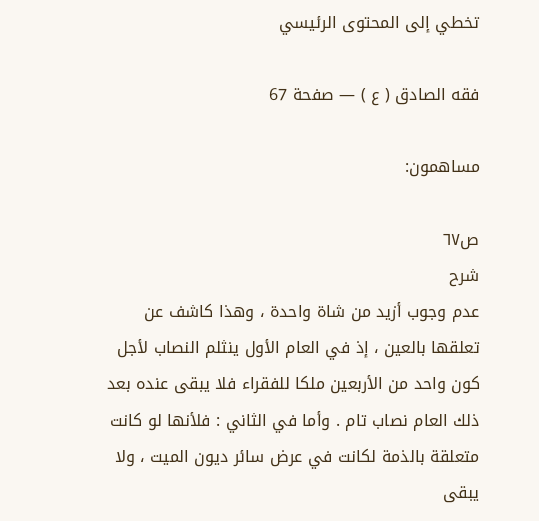تخطي إلى المحتوى الرئيسي

فقه الصادق ( ع ) — صفحة 67

مساهمون:

ص٦٧
شرح
عدم وجوب أزيد من شاة واحدة ، وهذا كاشف عن تعلقها بالعين ، إذ في العام الأول ينثلم النصاب لأجل كون واحد من الأربعين ملكا للفقراء فلا يبقى عنده بعد ذلك العام نصاب تام . وأما في الثاني : فلأنها لو كانت متعلقة بالذمة لكانت في عرض سائر ديون الميت ، ولا يبقى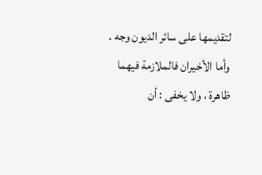لتقديمها على سائر الديون وجه . وأما الأخيران فالملازمة فيهما ظاهرة ، ولا يخفى : أن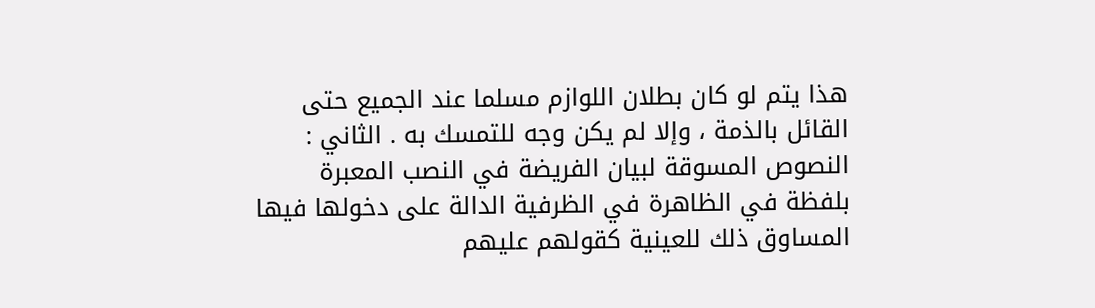هذا يتم لو كان بطلان اللوازم مسلما عند الجميع حتى القائل بالذمة ، وإلا لم يكن وجه للتمسك به . الثاني : النصوص المسوقة لبيان الفريضة في النصب المعبرة بلفظة في الظاهرة في الظرفية الدالة على دخولها فيها المساوق ذلك للعينية كقولهم عليهم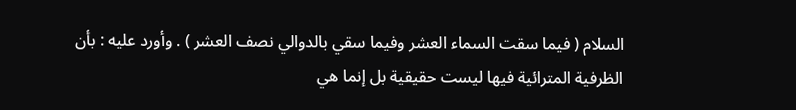السلام ( فيما سقت السماء العشر وفيما سقي بالدوالي نصف العشر ) . وأورد عليه : بأن الظرفية المترائية فيها ليست حقيقية بل إنما هي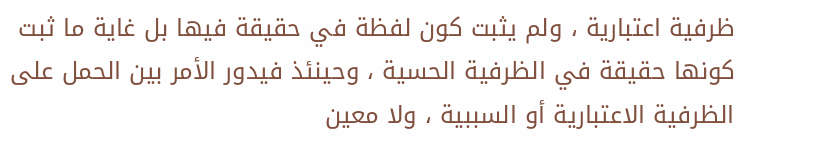ظرفية اعتبارية ، ولم يثبت كون لفظة في حقيقة فيها بل غاية ما ثبت كونها حقيقة في الظرفية الحسية ، وحينئذ فيدور الأمر بين الحمل على الظرفية الاعتبارية أو السببية ، ولا معين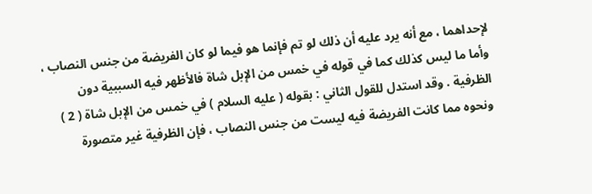لإحداهما ، مع أنه يرد عليه أن ذلك لو تم فإنما هو فيما لو كان الفريضة من جنس النصاب ، وأما ما ليس كذلك كما في قوله في خمس من الإبل شاة فالأظهر فيه السببية دون الظرفية . وقد استدل للقول الثاني : بقوله ( عليه السلام ) في خمس من الإبل شاة ( 2 ) ونحوه مما كانت الفريضة فيه ليست من جنس النصاب ، فإن الظرفية غير متصورة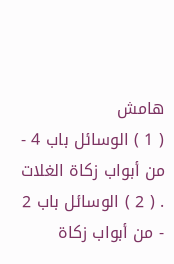هامش
( 1 ) الوسائل باب 4 - من أبواب زكاة الغلات . ( 2 ) الوسائل باب 2 - من أبواب زكاة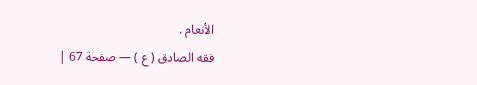الأنعام .
فقه الصادق ( ع ) — صفحة 67 |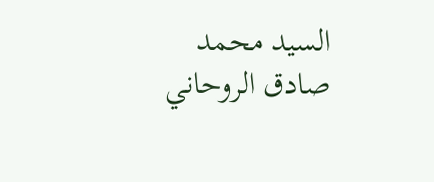السيد محمد صادق الروحاني